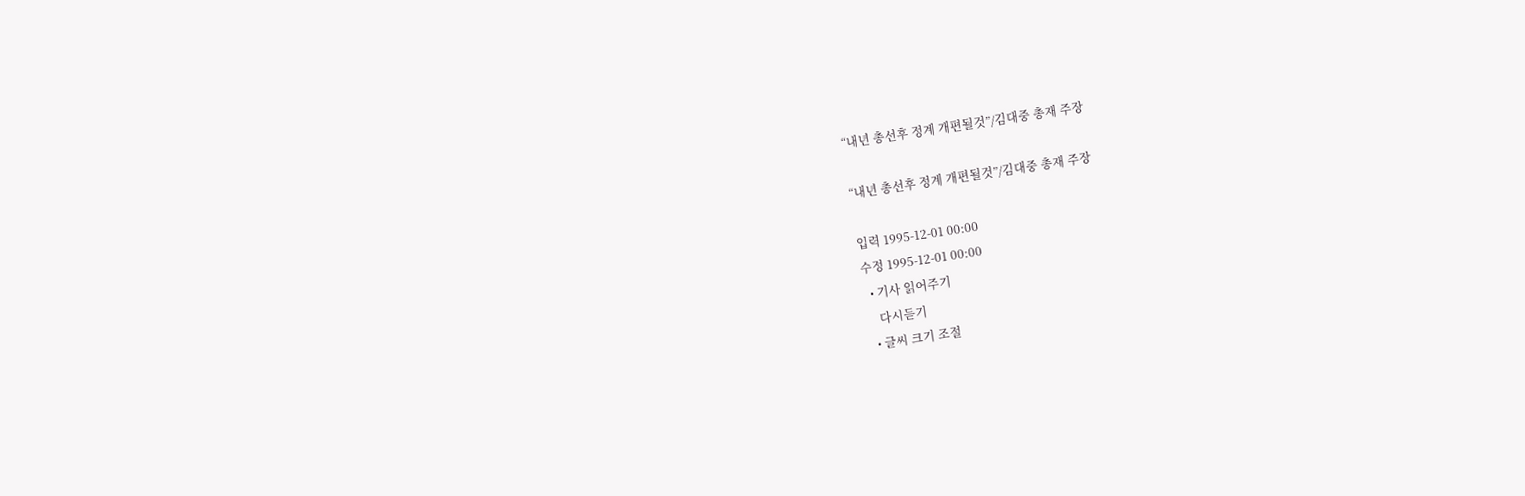“내년 총선후 정계 개편될것”/김대중 총재 주장

“내년 총선후 정계 개편될것”/김대중 총재 주장

입력 1995-12-01 00:00
수정 1995-12-01 00:00
  • 기사 읽어주기
    다시듣기
  • 글씨 크기 조절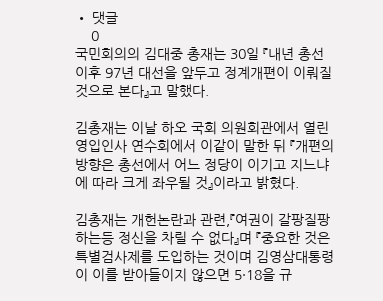• 댓글
    0
국민회의의 김대중 총재는 30일 『내년 총선 이후 97년 대선을 앞두고 정계개편이 이뤄질 것으로 본다』고 말했다.

김총재는 이날 하오 국회 의원회관에서 열린 영입인사 연수회에서 이같이 말한 뒤 『개편의 방향은 총선에서 어느 정당이 이기고 지느냐에 따라 크게 좌우될 것』이라고 밝혔다.

김총재는 개헌논란과 관련,『여권이 갈팡질팡하는등 정신을 차릴 수 없다』며 『중요한 것은 특별검사제를 도입하는 것이며 김영삼대통령이 이를 받아들이지 않으면 5·18을 규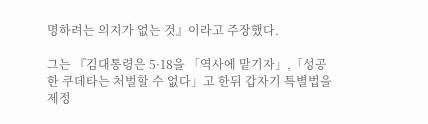명하려는 의지가 없는 것』이라고 주장했다.

그는 『김대통령은 5·18을 「역사에 맡기자」,「성공한 쿠데타는 처벌할 수 없다」고 한뒤 갑자기 특별법을 제정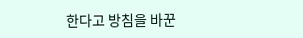한다고 방침을 바꾼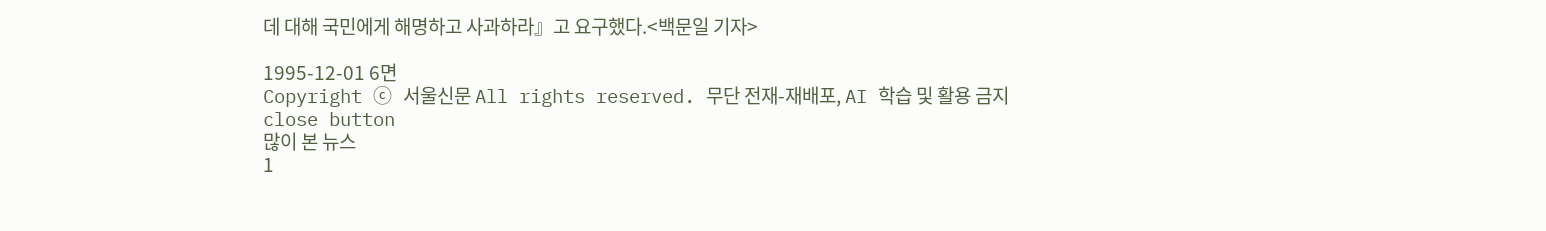데 대해 국민에게 해명하고 사과하라』고 요구했다.<백문일 기자>

1995-12-01 6면
Copyright ⓒ 서울신문 All rights reserved. 무단 전재-재배포, AI 학습 및 활용 금지
close button
많이 본 뉴스
1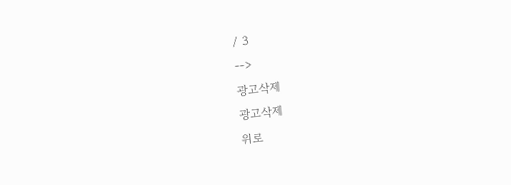/ 3
-->
광고삭제
광고삭제
위로